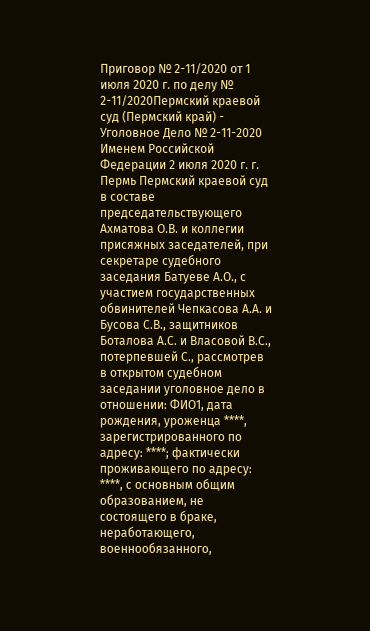Приговор № 2-11/2020 от 1 июля 2020 г. по делу № 2-11/2020Пермский краевой суд (Пермский край) - Уголовное Дело № 2-11-2020 Именем Российской Федерации 2 июля 2020 г. г. Пермь Пермский краевой суд в составе председательствующего Ахматова О.В. и коллегии присяжных заседателей, при секретаре судебного заседания Батуеве А.О., с участием государственных обвинителей Чепкасова А.А. и Бусова С.В., защитников Боталова А.С. и Власовой В.С., потерпевшей С., рассмотрев в открытом судебном заседании уголовное дело в отношении: ФИО1, дата рождения, уроженца ****, зарегистрированного по адресу: ****; фактически проживающего по адресу: ****, с основным общим образованием, не состоящего в браке, неработающего, военнообязанного,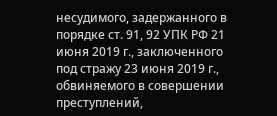несудимого, задержанного в порядке ст. 91, 92 УПК РФ 21 июня 2019 г., заключенного под стражу 23 июня 2019 г., обвиняемого в совершении преступлений,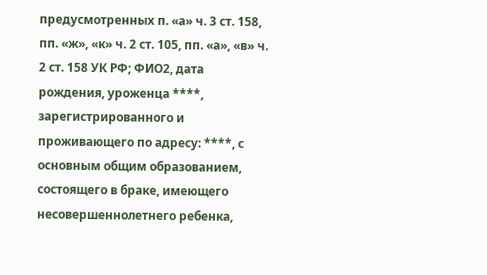предусмотренных п. «а» ч. 3 ст. 158, пп. «ж», «к» ч. 2 ст. 105, пп. «а», «в» ч. 2 ст. 158 УК РФ; ФИО2, дата рождения, уроженца ****, зарегистрированного и проживающего по адресу: ****, с основным общим образованием, состоящего в браке, имеющего несовершеннолетнего ребенка,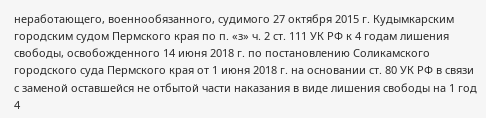неработающего, военнообязанного, судимого 27 октября 2015 г. Кудымкарским городским судом Пермского края по п. «з» ч. 2 ст. 111 УК РФ к 4 годам лишения свободы, освобожденного 14 июня 2018 г. по постановлению Соликамского городского суда Пермского края от 1 июня 2018 г. на основании ст. 80 УК РФ в связи с заменой оставшейся не отбытой части наказания в виде лишения свободы на 1 год 4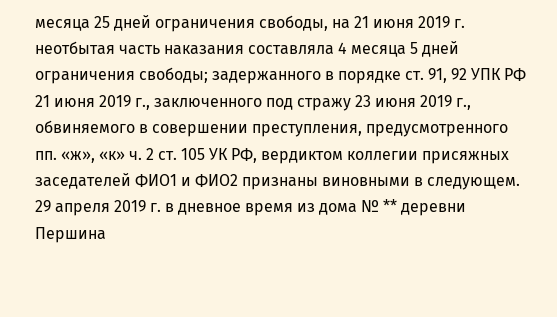месяца 25 дней ограничения свободы, на 21 июня 2019 г. неотбытая часть наказания составляла 4 месяца 5 дней ограничения свободы; задержанного в порядке ст. 91, 92 УПК РФ 21 июня 2019 г., заключенного под стражу 23 июня 2019 г., обвиняемого в совершении преступления, предусмотренного пп. «ж», «к» ч. 2 ст. 105 УК РФ, вердиктом коллегии присяжных заседателей ФИО1 и ФИО2 признаны виновными в следующем. 29 апреля 2019 г. в дневное время из дома № ** деревни Першина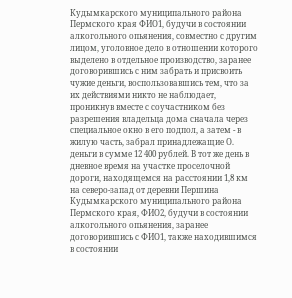Кудымкарского муниципального района Пермского края ФИО1, будучи в состоянии алкогольного опьянения, совместно с другим лицом, уголовное дело в отношении которого выделено в отдельное производство, заранее договорившись с ним забрать и присвоить чужие деньги, воспользовавшись тем, что за их действиями никто не наблюдает, проникнув вместе с соучастником без разрешения владельца дома сначала через специальное окно в его подпол, а затем - в жилую часть, забрал принадлежащие О. деньги в сумме 12 400 рублей. В тот же день в дневное время на участке проселочной дороги, находящемся на расстоянии 1,8 км на северо-запад от деревни Першина Кудымкарского муниципального района Пермского края, ФИО2, будучи в состоянии алкогольного опьянения, заранее договорившись с ФИО1, также находившимся в состоянии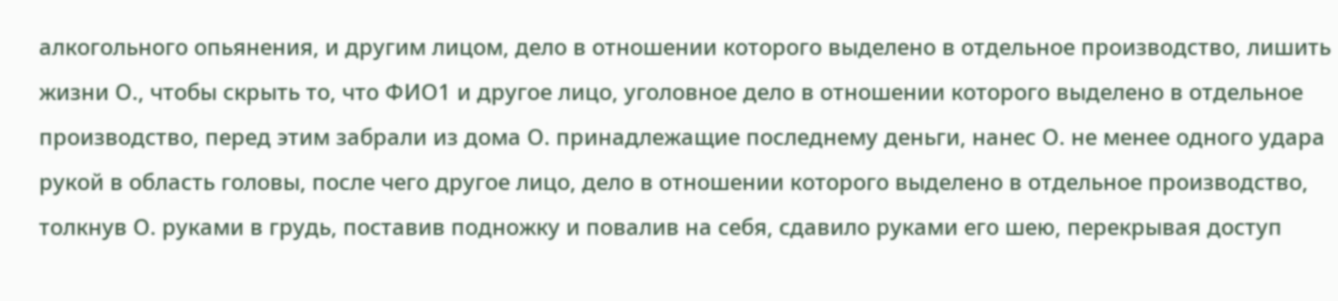алкогольного опьянения, и другим лицом, дело в отношении которого выделено в отдельное производство, лишить жизни О., чтобы скрыть то, что ФИО1 и другое лицо, уголовное дело в отношении которого выделено в отдельное производство, перед этим забрали из дома О. принадлежащие последнему деньги, нанес О. не менее одного удара рукой в область головы, после чего другое лицо, дело в отношении которого выделено в отдельное производство, толкнув О. руками в грудь, поставив подножку и повалив на себя, сдавило руками его шею, перекрывая доступ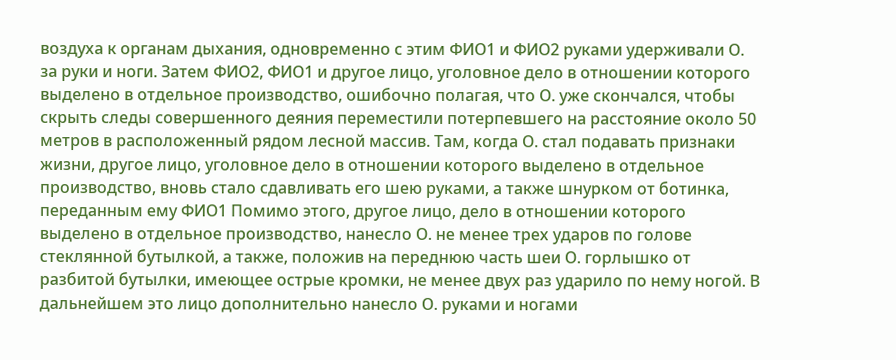воздуха к органам дыхания, одновременно с этим ФИО1 и ФИО2 руками удерживали О. за руки и ноги. Затем ФИО2, ФИО1 и другое лицо, уголовное дело в отношении которого выделено в отдельное производство, ошибочно полагая, что О. уже скончался, чтобы скрыть следы совершенного деяния переместили потерпевшего на расстояние около 50 метров в расположенный рядом лесной массив. Там, когда О. стал подавать признаки жизни, другое лицо, уголовное дело в отношении которого выделено в отдельное производство, вновь стало сдавливать его шею руками, а также шнурком от ботинка, переданным ему ФИО1 Помимо этого, другое лицо, дело в отношении которого выделено в отдельное производство, нанесло О. не менее трех ударов по голове стеклянной бутылкой, а также, положив на переднюю часть шеи О. горлышко от разбитой бутылки, имеющее острые кромки, не менее двух раз ударило по нему ногой. В дальнейшем это лицо дополнительно нанесло О. руками и ногами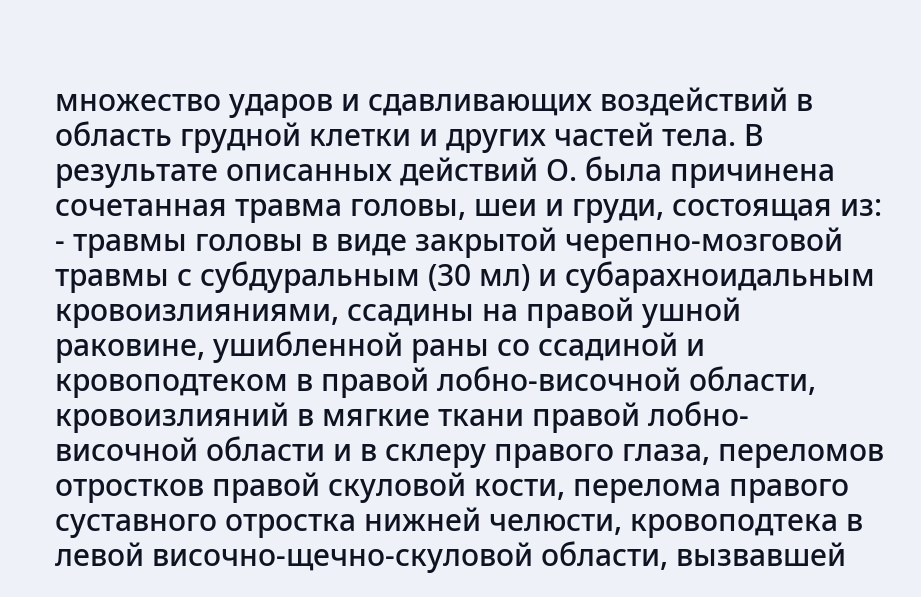множество ударов и сдавливающих воздействий в область грудной клетки и других частей тела. В результате описанных действий О. была причинена сочетанная травма головы, шеи и груди, состоящая из: - травмы головы в виде закрытой черепно-мозговой травмы с субдуральным (30 мл) и субарахноидальным кровоизлияниями, ссадины на правой ушной раковине, ушибленной раны со ссадиной и кровоподтеком в правой лобно-височной области, кровоизлияний в мягкие ткани правой лобно-височной области и в склеру правого глаза, переломов отростков правой скуловой кости, перелома правого суставного отростка нижней челюсти, кровоподтека в левой височно-щечно-скуловой области, вызвавшей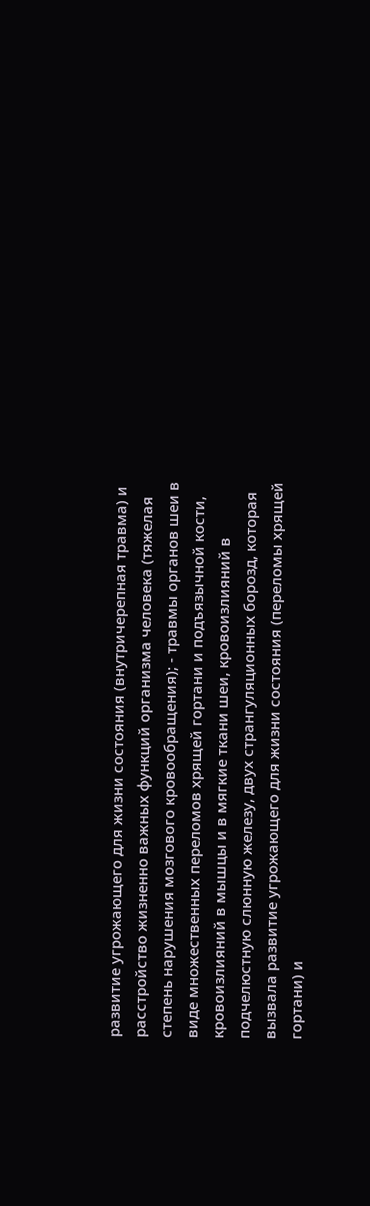развитие угрожающего для жизни состояния (внутричерепная травма) и расстройство жизненно важных функций организма человека (тяжелая степень нарушения мозгового кровообращения); - травмы органов шеи в виде множественных переломов хрящей гортани и подъязычной кости, кровоизлияний в мышцы и в мягкие ткани шеи, кровоизлияний в подчелюстную слюнную железу, двух странгуляционных борозд, которая вызвала развитие угрожающего для жизни состояния (переломы хрящей гортани) и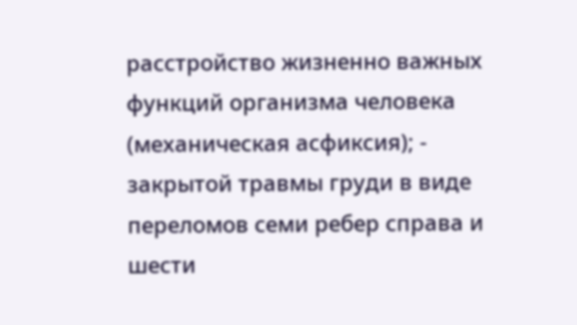расстройство жизненно важных функций организма человека (механическая асфиксия); - закрытой травмы груди в виде переломов семи ребер справа и шести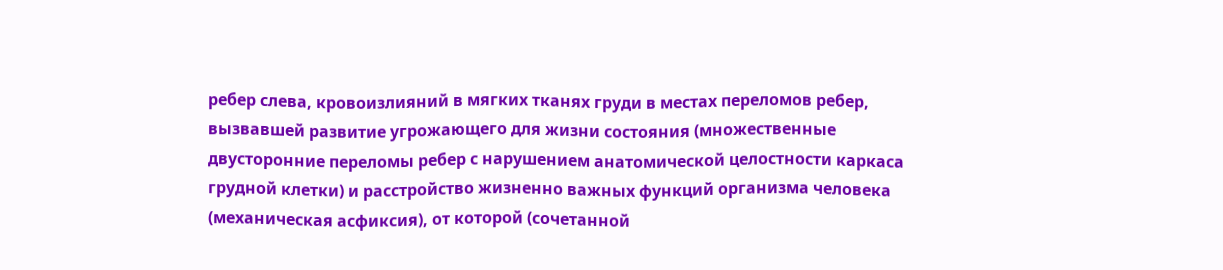ребер слева, кровоизлияний в мягких тканях груди в местах переломов ребер, вызвавшей развитие угрожающего для жизни состояния (множественные двусторонние переломы ребер с нарушением анатомической целостности каркаса грудной клетки) и расстройство жизненно важных функций организма человека (механическая асфиксия), от которой (сочетанной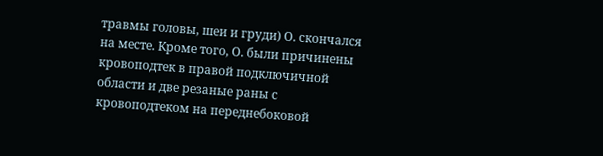травмы головы, шеи и груди) О. скончался на месте. Кроме того, О. были причинены кровоподтек в правой подключичной области и две резаные раны с кровоподтеком на переднебоковой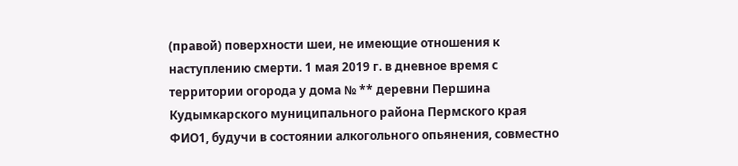(правой) поверхности шеи, не имеющие отношения к наступлению смерти. 1 мая 2019 г. в дневное время с территории огорода у дома № ** деревни Першина Кудымкарского муниципального района Пермского края ФИО1, будучи в состоянии алкогольного опьянения, совместно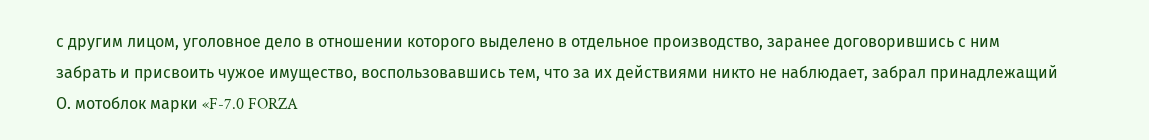с другим лицом, уголовное дело в отношении которого выделено в отдельное производство, заранее договорившись с ним забрать и присвоить чужое имущество, воспользовавшись тем, что за их действиями никто не наблюдает, забрал принадлежащий О. мотоблок марки «F-7.0 FORZA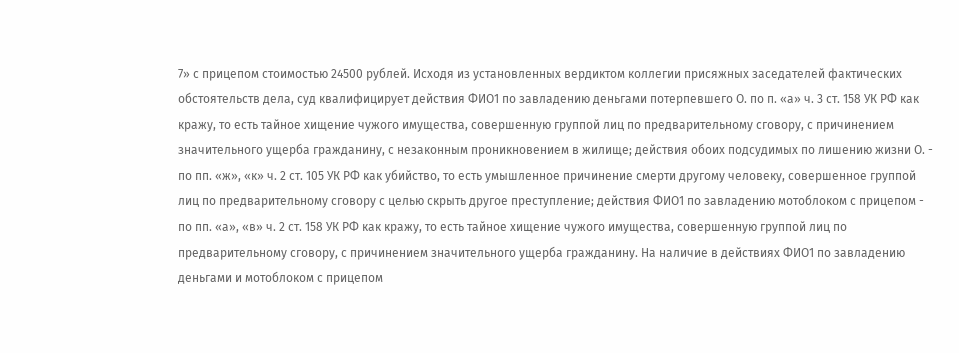7» с прицепом стоимостью 24500 рублей. Исходя из установленных вердиктом коллегии присяжных заседателей фактических обстоятельств дела, суд квалифицирует действия ФИО1 по завладению деньгами потерпевшего О. по п. «а» ч. 3 ст. 158 УК РФ как кражу, то есть тайное хищение чужого имущества, совершенную группой лиц по предварительному сговору, с причинением значительного ущерба гражданину, с незаконным проникновением в жилище; действия обоих подсудимых по лишению жизни О. - по пп. «ж», «к» ч. 2 ст. 105 УК РФ как убийство, то есть умышленное причинение смерти другому человеку, совершенное группой лиц по предварительному сговору с целью скрыть другое преступление; действия ФИО1 по завладению мотоблоком с прицепом - по пп. «а», «в» ч. 2 ст. 158 УК РФ как кражу, то есть тайное хищение чужого имущества, совершенную группой лиц по предварительному сговору, с причинением значительного ущерба гражданину. На наличие в действиях ФИО1 по завладению деньгами и мотоблоком с прицепом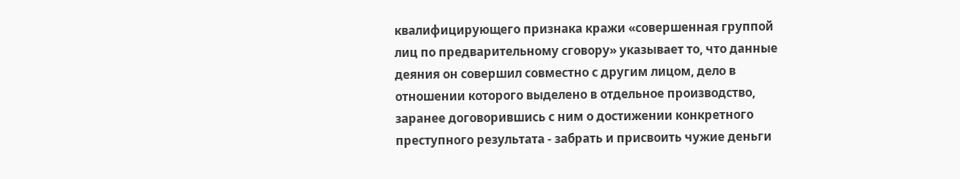квалифицирующего признака кражи «совершенная группой лиц по предварительному сговору» указывает то, что данные деяния он совершил совместно с другим лицом, дело в отношении которого выделено в отдельное производство, заранее договорившись с ним о достижении конкретного преступного результата - забрать и присвоить чужие деньги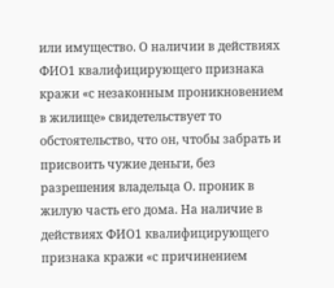или имущество. О наличии в действиях ФИО1 квалифицирующего признака кражи «с незаконным проникновением в жилище» свидетельствует то обстоятельство, что он, чтобы забрать и присвоить чужие деньги, без разрешения владельца О. проник в жилую часть его дома. На наличие в действиях ФИО1 квалифицирующего признака кражи «с причинением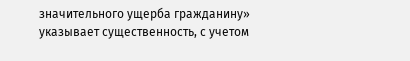значительного ущерба гражданину» указывает существенность, с учетом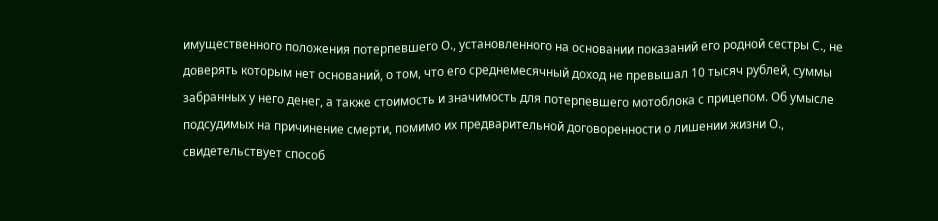имущественного положения потерпевшего О., установленного на основании показаний его родной сестры С., не доверять которым нет оснований, о том, что его среднемесячный доход не превышал 10 тысяч рублей, суммы забранных у него денег, а также стоимость и значимость для потерпевшего мотоблока с прицепом. Об умысле подсудимых на причинение смерти, помимо их предварительной договоренности о лишении жизни О., свидетельствует способ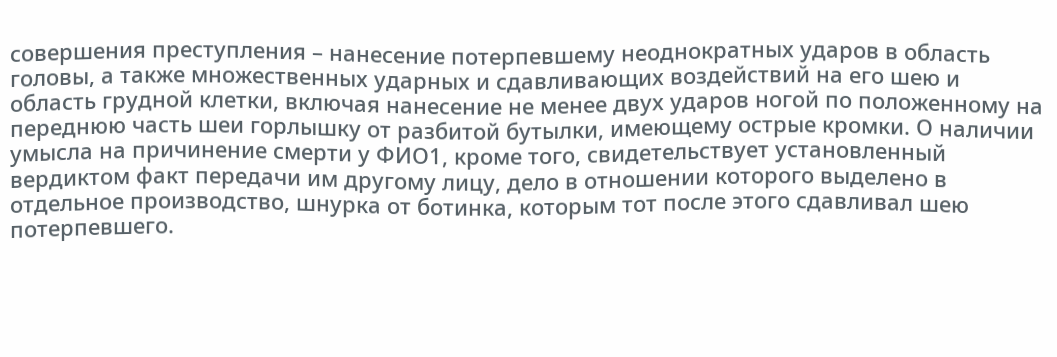совершения преступления – нанесение потерпевшему неоднократных ударов в область головы, а также множественных ударных и сдавливающих воздействий на его шею и область грудной клетки, включая нанесение не менее двух ударов ногой по положенному на переднюю часть шеи горлышку от разбитой бутылки, имеющему острые кромки. О наличии умысла на причинение смерти у ФИО1, кроме того, свидетельствует установленный вердиктом факт передачи им другому лицу, дело в отношении которого выделено в отдельное производство, шнурка от ботинка, которым тот после этого сдавливал шею потерпевшего.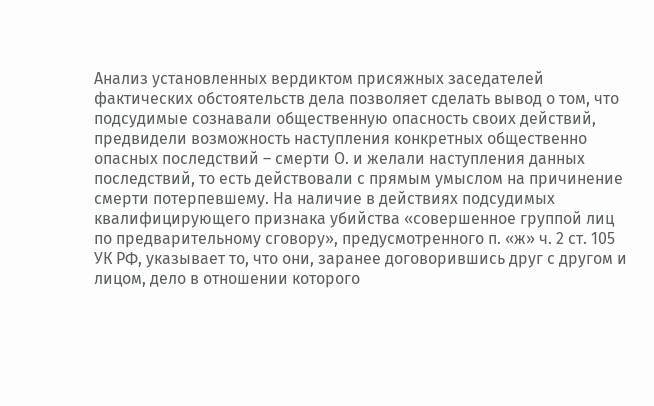Анализ установленных вердиктом присяжных заседателей фактических обстоятельств дела позволяет сделать вывод о том, что подсудимые сознавали общественную опасность своих действий, предвидели возможность наступления конкретных общественно опасных последствий – смерти О. и желали наступления данных последствий, то есть действовали с прямым умыслом на причинение смерти потерпевшему. На наличие в действиях подсудимых квалифицирующего признака убийства «совершенное группой лиц по предварительному сговору», предусмотренного п. «ж» ч. 2 ст. 105 УК РФ, указывает то, что они, заранее договорившись друг с другом и лицом, дело в отношении которого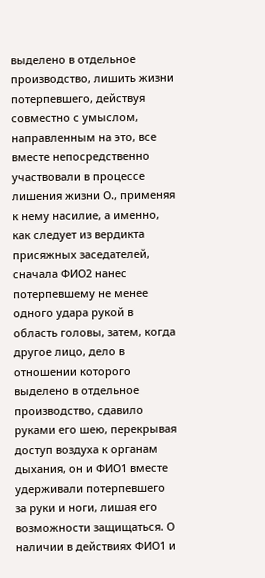выделено в отдельное производство, лишить жизни потерпевшего, действуя совместно с умыслом, направленным на это, все вместе непосредственно участвовали в процессе лишения жизни О., применяя к нему насилие, а именно, как следует из вердикта присяжных заседателей, сначала ФИО2 нанес потерпевшему не менее одного удара рукой в область головы, затем, когда другое лицо, дело в отношении которого выделено в отдельное производство, сдавило руками его шею, перекрывая доступ воздуха к органам дыхания, он и ФИО1 вместе удерживали потерпевшего за руки и ноги, лишая его возможности защищаться. О наличии в действиях ФИО1 и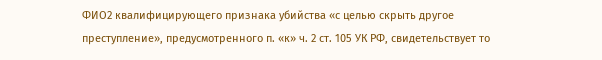ФИО2 квалифицирующего признака убийства «с целью скрыть другое преступление», предусмотренного п. «к» ч. 2 ст. 105 УК РФ, свидетельствует то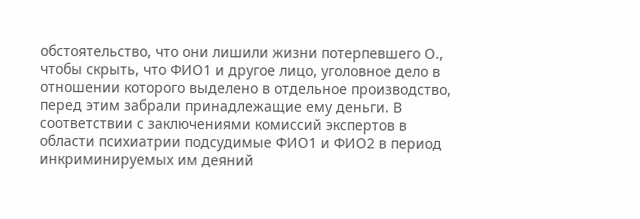обстоятельство, что они лишили жизни потерпевшего О., чтобы скрыть, что ФИО1 и другое лицо, уголовное дело в отношении которого выделено в отдельное производство, перед этим забрали принадлежащие ему деньги. В соответствии с заключениями комиссий экспертов в области психиатрии подсудимые ФИО1 и ФИО2 в период инкриминируемых им деяний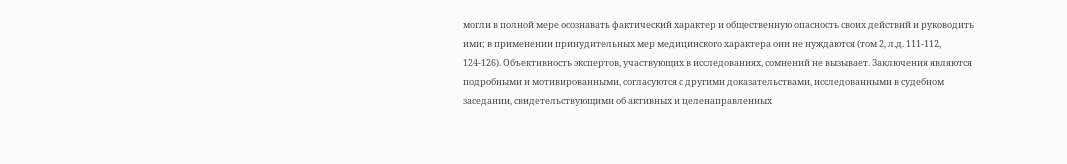могли в полной мере осознавать фактический характер и общественную опасность своих действий и руководить ими; в применении принудительных мер медицинского характера они не нуждаются (том 2, л.д. 111-112, 124-126). Объективность экспертов, участвующих в исследованиях, сомнений не вызывает. Заключения являются подробными и мотивированными, согласуются с другими доказательствами, исследованными в судебном заседании, свидетельствующими об активных и целенаправленных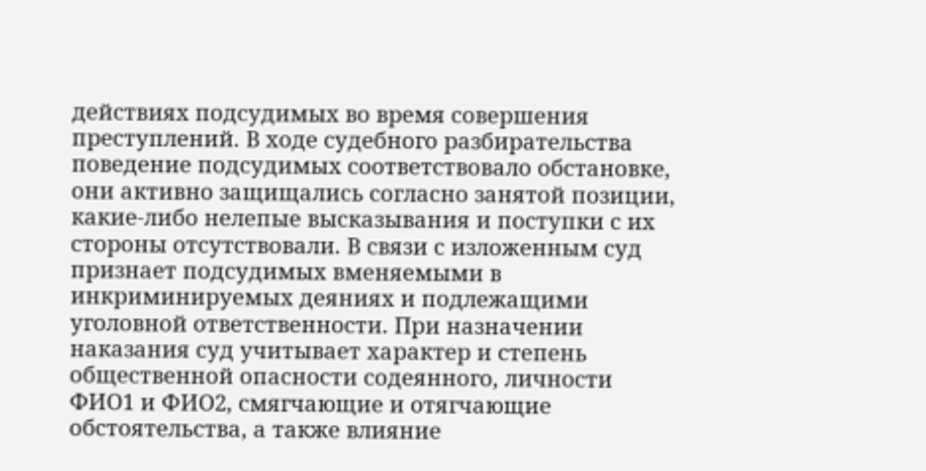действиях подсудимых во время совершения преступлений. В ходе судебного разбирательства поведение подсудимых соответствовало обстановке, они активно защищались согласно занятой позиции, какие-либо нелепые высказывания и поступки с их стороны отсутствовали. В связи с изложенным суд признает подсудимых вменяемыми в инкриминируемых деяниях и подлежащими уголовной ответственности. При назначении наказания суд учитывает характер и степень общественной опасности содеянного, личности ФИО1 и ФИО2, смягчающие и отягчающие обстоятельства, а также влияние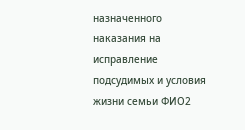назначенного наказания на исправление подсудимых и условия жизни семьи ФИО2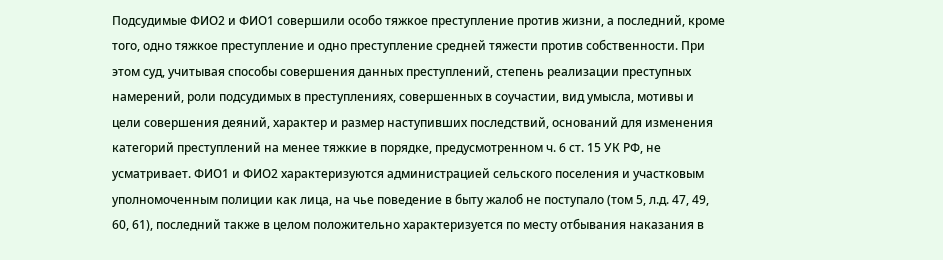Подсудимые ФИО2 и ФИО1 совершили особо тяжкое преступление против жизни, а последний, кроме того, одно тяжкое преступление и одно преступление средней тяжести против собственности. При этом суд, учитывая способы совершения данных преступлений, степень реализации преступных намерений, роли подсудимых в преступлениях, совершенных в соучастии, вид умысла, мотивы и цели совершения деяний, характер и размер наступивших последствий, оснований для изменения категорий преступлений на менее тяжкие в порядке, предусмотренном ч. 6 ст. 15 УК РФ, не усматривает. ФИО1 и ФИО2 характеризуются администрацией сельского поселения и участковым уполномоченным полиции как лица, на чье поведение в быту жалоб не поступало (том 5, л.д. 47, 49, 60, 61), последний также в целом положительно характеризуется по месту отбывания наказания в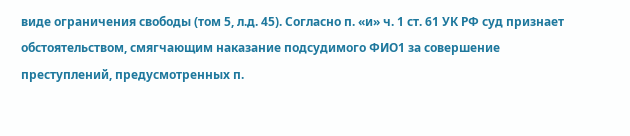виде ограничения свободы (том 5, л.д. 45). Согласно п. «и» ч. 1 ст. 61 УК РФ суд признает обстоятельством, смягчающим наказание подсудимого ФИО1 за совершение преступлений, предусмотренных п.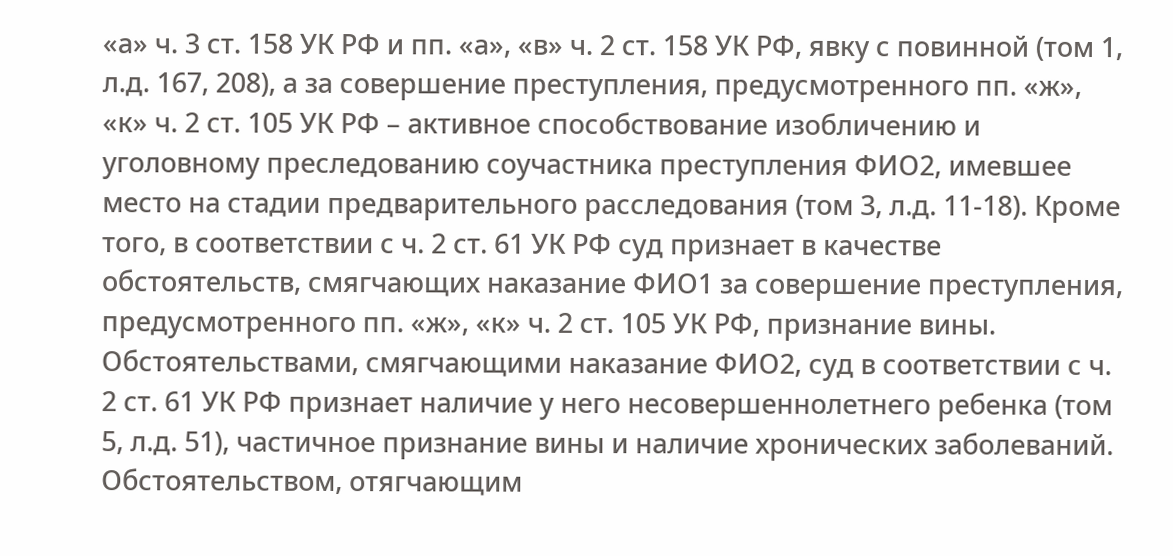«а» ч. 3 ст. 158 УК РФ и пп. «а», «в» ч. 2 ст. 158 УК РФ, явку с повинной (том 1, л.д. 167, 208), а за совершение преступления, предусмотренного пп. «ж», «к» ч. 2 ст. 105 УК РФ – активное способствование изобличению и уголовному преследованию соучастника преступления ФИО2, имевшее место на стадии предварительного расследования (том 3, л.д. 11-18). Кроме того, в соответствии с ч. 2 ст. 61 УК РФ суд признает в качестве обстоятельств, смягчающих наказание ФИО1 за совершение преступления, предусмотренного пп. «ж», «к» ч. 2 ст. 105 УК РФ, признание вины. Обстоятельствами, смягчающими наказание ФИО2, суд в соответствии с ч. 2 ст. 61 УК РФ признает наличие у него несовершеннолетнего ребенка (том 5, л.д. 51), частичное признание вины и наличие хронических заболеваний. Обстоятельством, отягчающим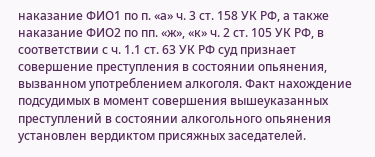наказание ФИО1 по п. «а» ч. 3 ст. 158 УК РФ, а также наказание ФИО2 по пп. «ж», «к» ч. 2 ст. 105 УК РФ, в соответствии с ч. 1.1 ст. 63 УК РФ суд признает совершение преступления в состоянии опьянения, вызванном употреблением алкоголя. Факт нахождение подсудимых в момент совершения вышеуказанных преступлений в состоянии алкогольного опьянения установлен вердиктом присяжных заседателей.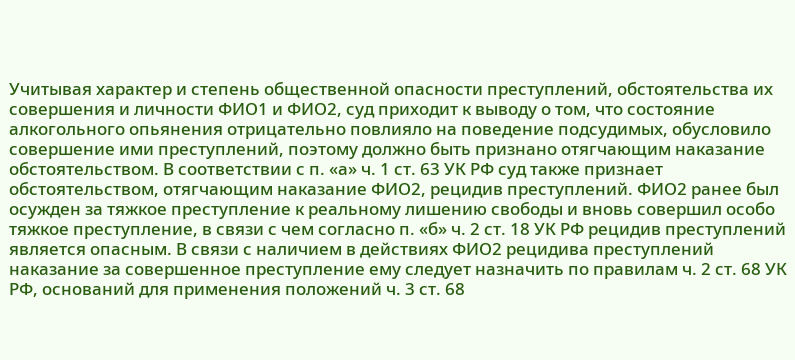Учитывая характер и степень общественной опасности преступлений, обстоятельства их совершения и личности ФИО1 и ФИО2, суд приходит к выводу о том, что состояние алкогольного опьянения отрицательно повлияло на поведение подсудимых, обусловило совершение ими преступлений, поэтому должно быть признано отягчающим наказание обстоятельством. В соответствии с п. «а» ч. 1 ст. 63 УК РФ суд также признает обстоятельством, отягчающим наказание ФИО2, рецидив преступлений. ФИО2 ранее был осужден за тяжкое преступление к реальному лишению свободы и вновь совершил особо тяжкое преступление, в связи с чем согласно п. «б» ч. 2 ст. 18 УК РФ рецидив преступлений является опасным. В связи с наличием в действиях ФИО2 рецидива преступлений наказание за совершенное преступление ему следует назначить по правилам ч. 2 ст. 68 УК РФ, оснований для применения положений ч. 3 ст. 68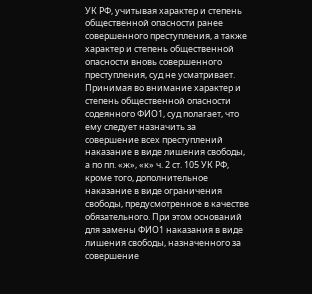УК РФ, учитывая характер и степень общественной опасности ранее совершенного преступления, а также характер и степень общественной опасности вновь совершенного преступления, суд не усматривает. Принимая во внимание характер и степень общественной опасности содеянного ФИО1, суд полагает, что ему следует назначить за совершение всех преступлений наказание в виде лишения свободы, а по пп. «ж», «к» ч. 2 ст. 105 УК РФ, кроме того, дополнительное наказание в виде ограничения свободы, предусмотренное в качестве обязательного. При этом оснований для замены ФИО1 наказания в виде лишения свободы, назначенного за совершение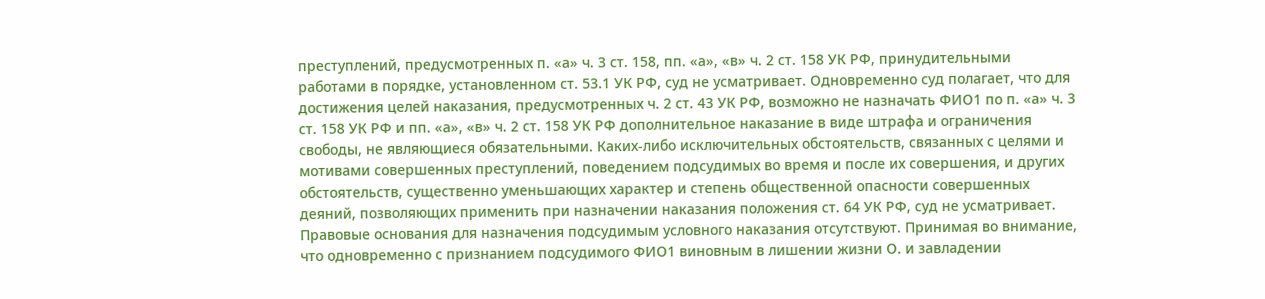преступлений, предусмотренных п. «а» ч. 3 ст. 158, пп. «а», «в» ч. 2 ст. 158 УК РФ, принудительными работами в порядке, установленном ст. 53.1 УК РФ, суд не усматривает. Одновременно суд полагает, что для достижения целей наказания, предусмотренных ч. 2 ст. 43 УК РФ, возможно не назначать ФИО1 по п. «а» ч. 3 ст. 158 УК РФ и пп. «а», «в» ч. 2 ст. 158 УК РФ дополнительное наказание в виде штрафа и ограничения свободы, не являющиеся обязательными. Каких-либо исключительных обстоятельств, связанных с целями и мотивами совершенных преступлений, поведением подсудимых во время и после их совершения, и других обстоятельств, существенно уменьшающих характер и степень общественной опасности совершенных деяний, позволяющих применить при назначении наказания положения ст. 64 УК РФ, суд не усматривает. Правовые основания для назначения подсудимым условного наказания отсутствуют. Принимая во внимание, что одновременно с признанием подсудимого ФИО1 виновным в лишении жизни О. и завладении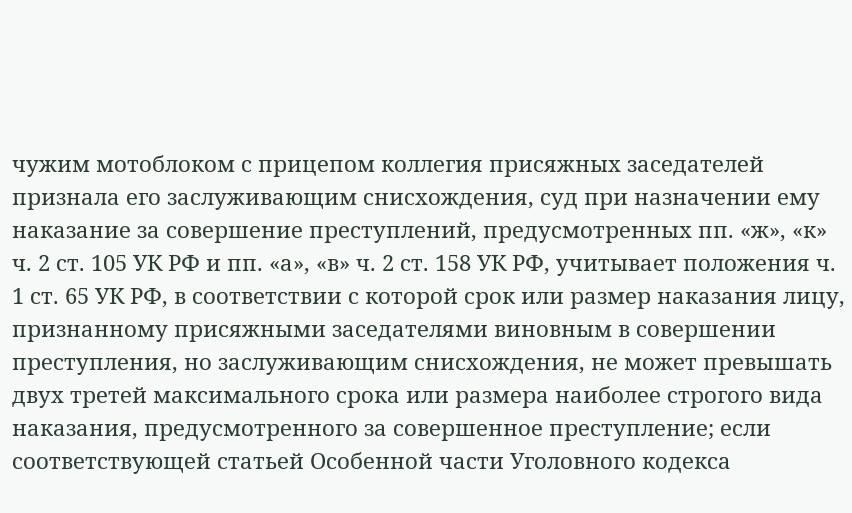чужим мотоблоком с прицепом коллегия присяжных заседателей признала его заслуживающим снисхождения, суд при назначении ему наказание за совершение преступлений, предусмотренных пп. «ж», «к» ч. 2 ст. 105 УК РФ и пп. «а», «в» ч. 2 ст. 158 УК РФ, учитывает положения ч. 1 ст. 65 УК РФ, в соответствии с которой срок или размер наказания лицу, признанному присяжными заседателями виновным в совершении преступления, но заслуживающим снисхождения, не может превышать двух третей максимального срока или размера наиболее строгого вида наказания, предусмотренного за совершенное преступление; если соответствующей статьей Особенной части Уголовного кодекса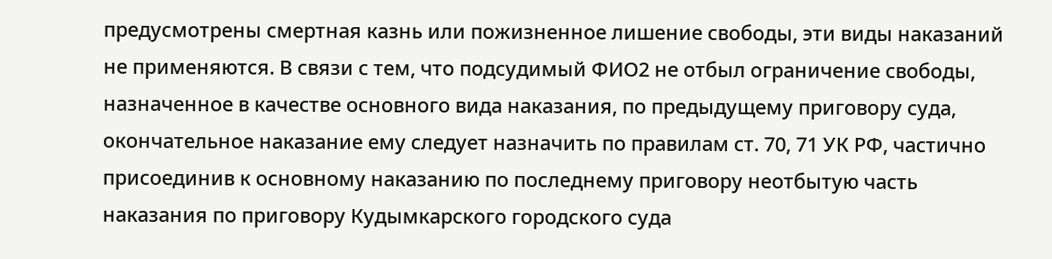предусмотрены смертная казнь или пожизненное лишение свободы, эти виды наказаний не применяются. В связи с тем, что подсудимый ФИО2 не отбыл ограничение свободы, назначенное в качестве основного вида наказания, по предыдущему приговору суда, окончательное наказание ему следует назначить по правилам ст. 70, 71 УК РФ, частично присоединив к основному наказанию по последнему приговору неотбытую часть наказания по приговору Кудымкарского городского суда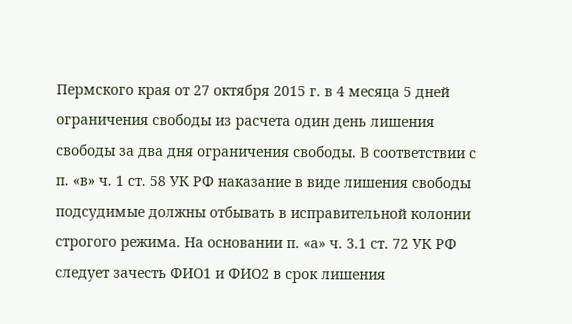Пермского края от 27 октября 2015 г. в 4 месяца 5 дней ограничения свободы из расчета один день лишения свободы за два дня ограничения свободы. В соответствии с п. «в» ч. 1 ст. 58 УК РФ наказание в виде лишения свободы подсудимые должны отбывать в исправительной колонии строгого режима. На основании п. «а» ч. 3.1 ст. 72 УК РФ следует зачесть ФИО1 и ФИО2 в срок лишения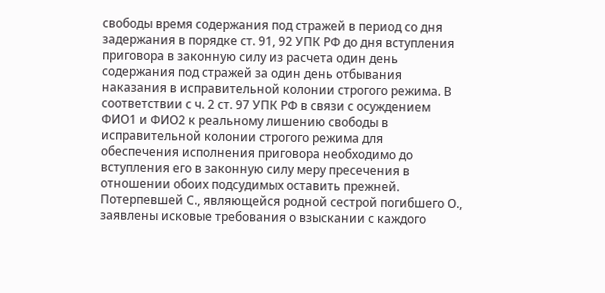свободы время содержания под стражей в период со дня задержания в порядке ст. 91, 92 УПК РФ до дня вступления приговора в законную силу из расчета один день содержания под стражей за один день отбывания наказания в исправительной колонии строгого режима. В соответствии с ч. 2 ст. 97 УПК РФ в связи с осуждением ФИО1 и ФИО2 к реальному лишению свободы в исправительной колонии строгого режима для обеспечения исполнения приговора необходимо до вступления его в законную силу меру пресечения в отношении обоих подсудимых оставить прежней. Потерпевшей С., являющейся родной сестрой погибшего О., заявлены исковые требования о взыскании с каждого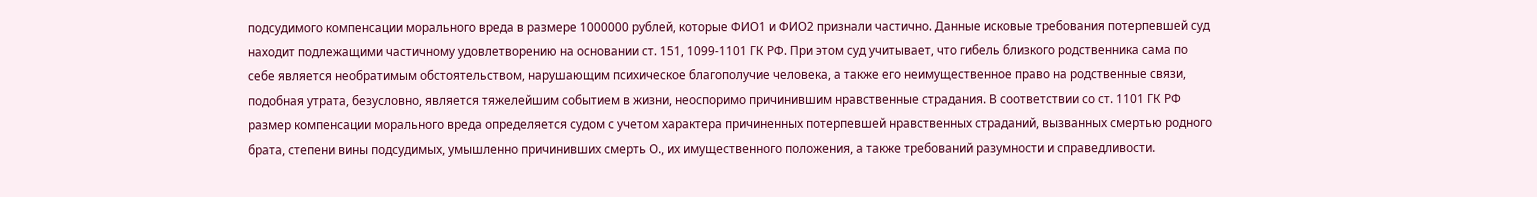подсудимого компенсации морального вреда в размере 1000000 рублей, которые ФИО1 и ФИО2 признали частично. Данные исковые требования потерпевшей суд находит подлежащими частичному удовлетворению на основании ст. 151, 1099-1101 ГК РФ. При этом суд учитывает, что гибель близкого родственника сама по себе является необратимым обстоятельством, нарушающим психическое благополучие человека, а также его неимущественное право на родственные связи, подобная утрата, безусловно, является тяжелейшим событием в жизни, неоспоримо причинившим нравственные страдания. В соответствии со ст. 1101 ГК РФ размер компенсации морального вреда определяется судом с учетом характера причиненных потерпевшей нравственных страданий, вызванных смертью родного брата, степени вины подсудимых, умышленно причинивших смерть О., их имущественного положения, а также требований разумности и справедливости.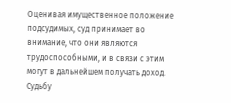Оценивая имущественное положение подсудимых, суд принимает во внимание, что они являются трудоспособными, и в связи с этим могут в дальнейшем получать доход. Судьбу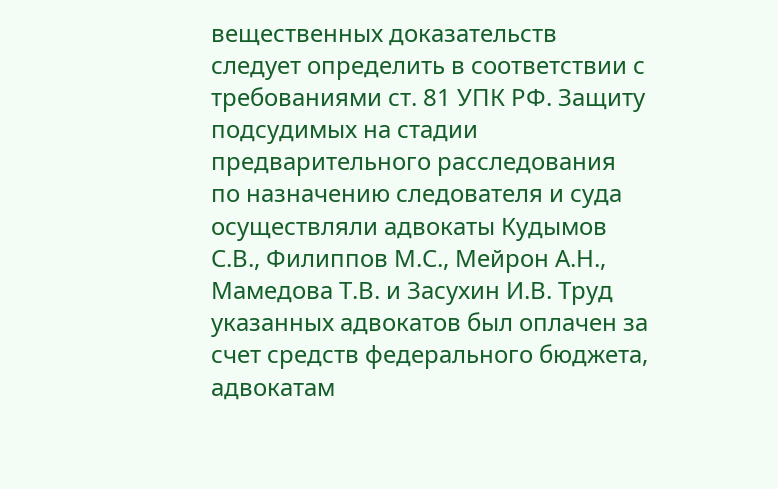вещественных доказательств следует определить в соответствии с требованиями ст. 81 УПК РФ. Защиту подсудимых на стадии предварительного расследования по назначению следователя и суда осуществляли адвокаты Кудымов С.В., Филиппов М.С., Мейрон А.Н., Мамедова Т.В. и Засухин И.В. Труд указанных адвокатов был оплачен за счет средств федерального бюджета, адвокатам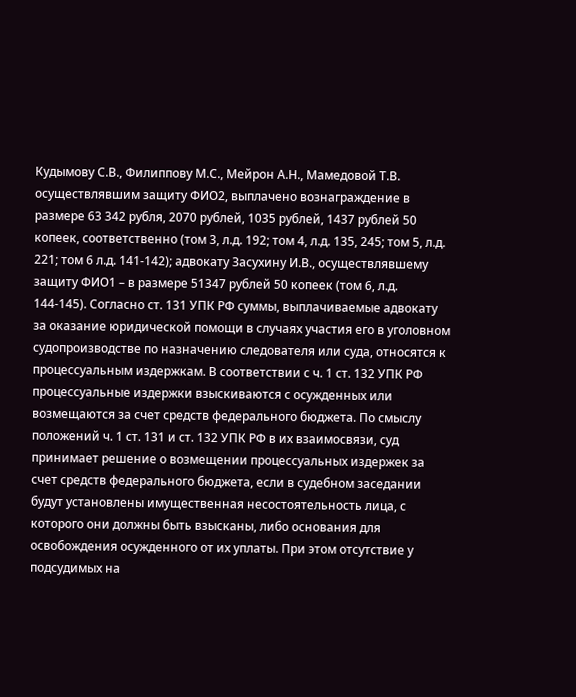Кудымову С.В., Филиппову М.С., Мейрон А.Н., Мамедовой Т.В. осуществлявшим защиту ФИО2, выплачено вознаграждение в размере 63 342 рубля, 2070 рублей, 1035 рублей, 1437 рублей 50 копеек, соответственно (том 3, л.д. 192; том 4, л.д. 135, 245; том 5, л.д. 221; том 6 л.д. 141-142); адвокату Засухину И.В., осуществлявшему защиту ФИО1 – в размере 51347 рублей 50 копеек (том 6, л.д. 144-145). Согласно ст. 131 УПК РФ суммы, выплачиваемые адвокату за оказание юридической помощи в случаях участия его в уголовном судопроизводстве по назначению следователя или суда, относятся к процессуальным издержкам. В соответствии с ч. 1 ст. 132 УПК РФ процессуальные издержки взыскиваются с осужденных или возмещаются за счет средств федерального бюджета. По смыслу положений ч. 1 ст. 131 и ст. 132 УПК РФ в их взаимосвязи, суд принимает решение о возмещении процессуальных издержек за счет средств федерального бюджета, если в судебном заседании будут установлены имущественная несостоятельность лица, с которого они должны быть взысканы, либо основания для освобождения осужденного от их уплаты. При этом отсутствие у подсудимых на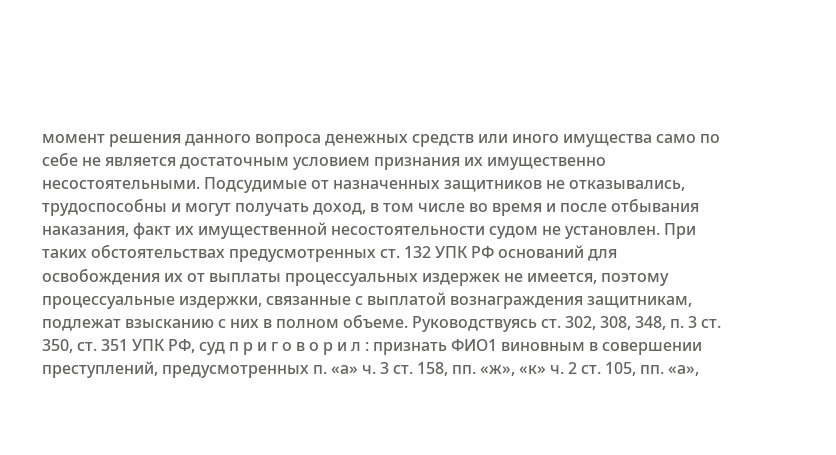момент решения данного вопроса денежных средств или иного имущества само по себе не является достаточным условием признания их имущественно несостоятельными. Подсудимые от назначенных защитников не отказывались, трудоспособны и могут получать доход, в том числе во время и после отбывания наказания, факт их имущественной несостоятельности судом не установлен. При таких обстоятельствах предусмотренных ст. 132 УПК РФ оснований для освобождения их от выплаты процессуальных издержек не имеется, поэтому процессуальные издержки, связанные с выплатой вознаграждения защитникам, подлежат взысканию с них в полном объеме. Руководствуясь ст. 302, 308, 348, п. 3 ст. 350, ст. 351 УПК РФ, суд п р и г о в о р и л : признать ФИО1 виновным в совершении преступлений, предусмотренных п. «а» ч. 3 ст. 158, пп. «ж», «к» ч. 2 ст. 105, пп. «а»,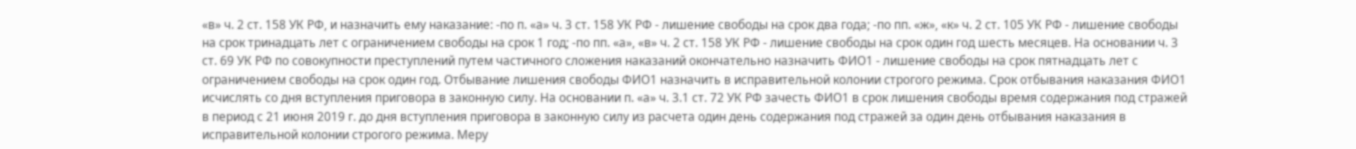«в» ч. 2 ст. 158 УК РФ, и назначить ему наказание: -по п. «а» ч. 3 ст. 158 УК РФ - лишение свободы на срок два года; -по пп. «ж», «к» ч. 2 ст. 105 УК РФ - лишение свободы на срок тринадцать лет с ограничением свободы на срок 1 год; -по пп. «а», «в» ч. 2 ст. 158 УК РФ - лишение свободы на срок один год шесть месяцев. На основании ч. 3 ст. 69 УК РФ по совокупности преступлений путем частичного сложения наказаний окончательно назначить ФИО1 - лишение свободы на срок пятнадцать лет с ограничением свободы на срок один год. Отбывание лишения свободы ФИО1 назначить в исправительной колонии строгого режима. Срок отбывания наказания ФИО1 исчислять со дня вступления приговора в законную силу. На основании п. «а» ч. 3.1 ст. 72 УК РФ зачесть ФИО1 в срок лишения свободы время содержания под стражей в период с 21 июня 2019 г. до дня вступления приговора в законную силу из расчета один день содержания под стражей за один день отбывания наказания в исправительной колонии строгого режима. Меру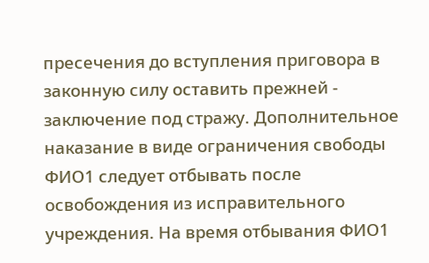пресечения до вступления приговора в законную силу оставить прежней - заключение под стражу. Дополнительное наказание в виде ограничения свободы ФИО1 следует отбывать после освобождения из исправительного учреждения. На время отбывания ФИО1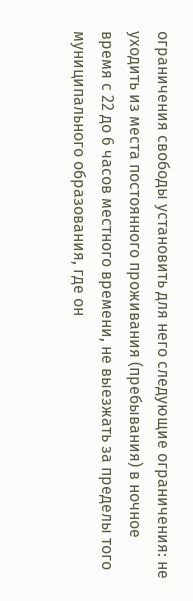ограничения свободы установить для него следующие ограничения: не уходить из места постоянного проживания (пребывания) в ночное время с 22 до 6 часов местного времени, не выезжать за пределы того муниципального образования, где он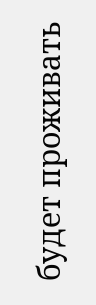будет проживать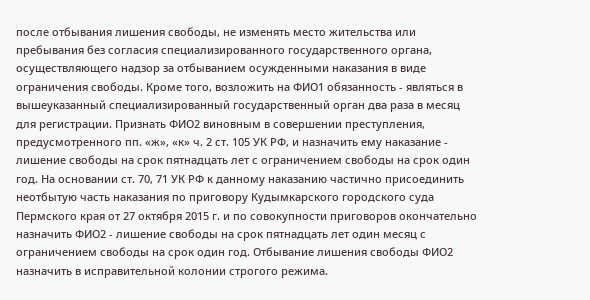после отбывания лишения свободы, не изменять место жительства или пребывания без согласия специализированного государственного органа, осуществляющего надзор за отбыванием осужденными наказания в виде ограничения свободы. Кроме того, возложить на ФИО1 обязанность - являться в вышеуказанный специализированный государственный орган два раза в месяц для регистрации. Признать ФИО2 виновным в совершении преступления, предусмотренного пп. «ж», «к» ч. 2 ст. 105 УК РФ, и назначить ему наказание - лишение свободы на срок пятнадцать лет с ограничением свободы на срок один год. На основании ст. 70, 71 УК РФ к данному наказанию частично присоединить неотбытую часть наказания по приговору Кудымкарского городского суда Пермского края от 27 октября 2015 г. и по совокупности приговоров окончательно назначить ФИО2 - лишение свободы на срок пятнадцать лет один месяц с ограничением свободы на срок один год. Отбывание лишения свободы ФИО2 назначить в исправительной колонии строгого режима.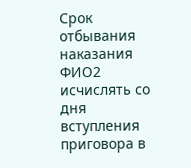Срок отбывания наказания ФИО2 исчислять со дня вступления приговора в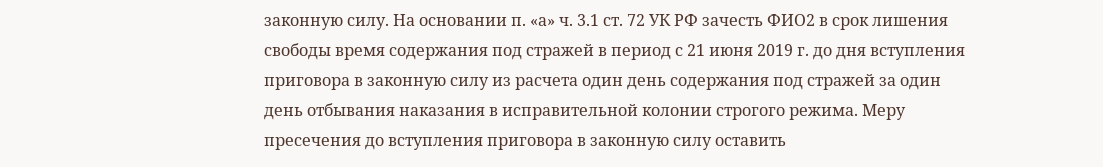законную силу. На основании п. «а» ч. 3.1 ст. 72 УК РФ зачесть ФИО2 в срок лишения свободы время содержания под стражей в период с 21 июня 2019 г. до дня вступления приговора в законную силу из расчета один день содержания под стражей за один день отбывания наказания в исправительной колонии строгого режима. Меру пресечения до вступления приговора в законную силу оставить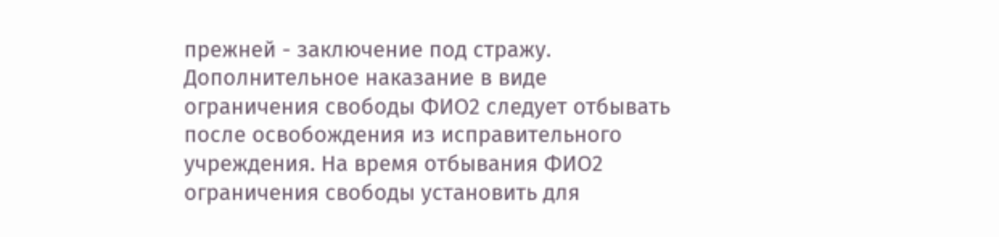прежней - заключение под стражу. Дополнительное наказание в виде ограничения свободы ФИО2 следует отбывать после освобождения из исправительного учреждения. На время отбывания ФИО2 ограничения свободы установить для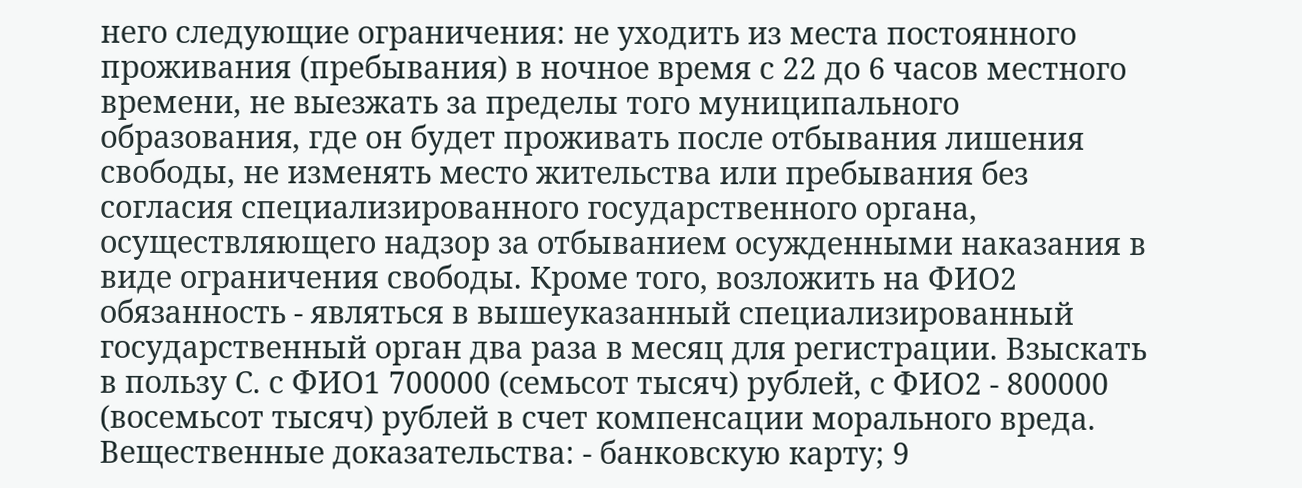него следующие ограничения: не уходить из места постоянного проживания (пребывания) в ночное время с 22 до 6 часов местного времени, не выезжать за пределы того муниципального образования, где он будет проживать после отбывания лишения свободы, не изменять место жительства или пребывания без согласия специализированного государственного органа, осуществляющего надзор за отбыванием осужденными наказания в виде ограничения свободы. Кроме того, возложить на ФИО2 обязанность - являться в вышеуказанный специализированный государственный орган два раза в месяц для регистрации. Взыскать в пользу С. с ФИО1 700000 (семьсот тысяч) рублей, с ФИО2 - 800000 (восемьсот тысяч) рублей в счет компенсации морального вреда. Вещественные доказательства: - банковскую карту; 9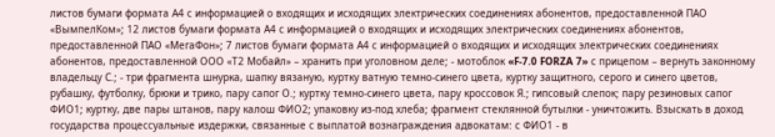листов бумаги формата А4 с информацией о входящих и исходящих электрических соединениях абонентов, предоставленной ПАО «ВымпелКом»; 12 листов бумаги формата А4 с информацией о входящих и исходящих электрических соединениях абонентов, предоставленной ПАО «МегаФон»; 7 листов бумаги формата А4 с информацией о входящих и исходящих электрических соединениях абонентов, предоставленной ООО «Т2 Мобайл» – хранить при уголовном деле; - мотоблок «F-7.0 FORZA 7» с прицепом – вернуть законному владельцу С.; - три фрагмента шнурка, шапку вязаную, куртку ватную темно-синего цвета, куртку защитного, серого и синего цветов, рубашку, футболку, брюки и трико, пару сапог О.; куртку темно-синего цвета, пару кроссовок Я.; гипсовый слепок; пару резиновых сапог ФИО1; куртку, две пары штанов, пару калош ФИО2; упаковку из-под хлеба; фрагмент стеклянной бутылки - уничтожить. Взыскать в доход государства процессуальные издержки, связанные с выплатой вознаграждения адвокатам: с ФИО1 - в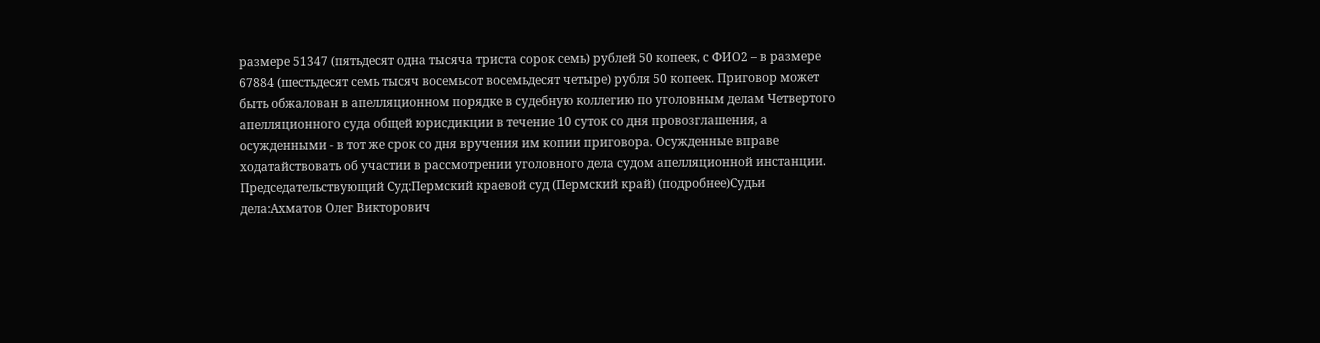размере 51347 (пятьдесят одна тысяча триста сорок семь) рублей 50 копеек, с ФИО2 – в размере 67884 (шестьдесят семь тысяч восемьсот восемьдесят четыре) рубля 50 копеек. Приговор может быть обжалован в апелляционном порядке в судебную коллегию по уголовным делам Четвертого апелляционного суда общей юрисдикции в течение 10 суток со дня провозглашения, а осужденными - в тот же срок со дня вручения им копии приговора. Осужденные вправе ходатайствовать об участии в рассмотрении уголовного дела судом апелляционной инстанции. Председательствующий Суд:Пермский краевой суд (Пермский край) (подробнее)Судьи дела:Ахматов Олег Викторович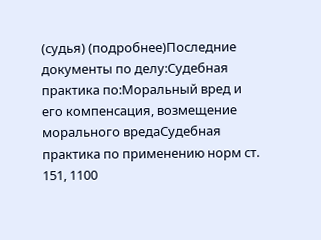(судья) (подробнее)Последние документы по делу:Судебная практика по:Моральный вред и его компенсация, возмещение морального вредаСудебная практика по применению норм ст. 151, 1100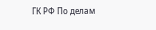ГК РФ По делам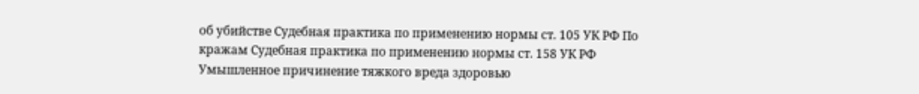об убийстве Судебная практика по применению нормы ст. 105 УК РФ По кражам Судебная практика по применению нормы ст. 158 УК РФ Умышленное причинение тяжкого вреда здоровью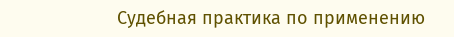Судебная практика по применению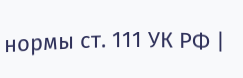нормы ст. 111 УК РФ |